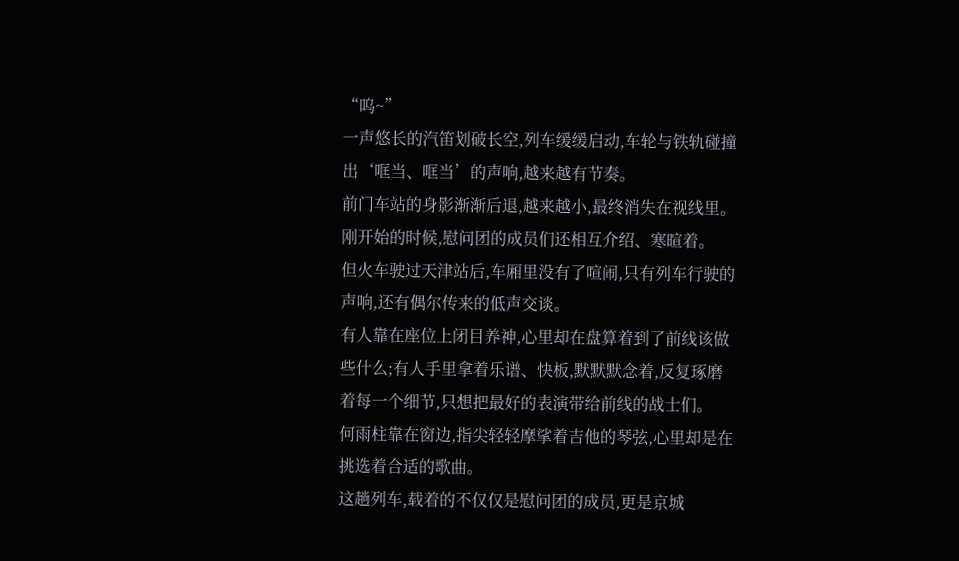“呜~”
一声悠长的汽笛划破长空,列车缓缓启动,车轮与铁轨碰撞出‘哐当、哐当’的声响,越来越有节奏。
前门车站的身影渐渐后退,越来越小,最终消失在视线里。
刚开始的时候,慰问团的成员们还相互介绍、寒暄着。
但火车驶过天津站后,车厢里没有了喧闹,只有列车行驶的声响,还有偶尔传来的低声交谈。
有人靠在座位上闭目养神,心里却在盘算着到了前线该做些什么;有人手里拿着乐谱、快板,默默默念着,反复琢磨着每一个细节,只想把最好的表演带给前线的战士们。
何雨柱靠在窗边,指尖轻轻摩挲着吉他的琴弦,心里却是在挑选着合适的歌曲。
这趟列车,载着的不仅仅是慰问团的成员,更是京城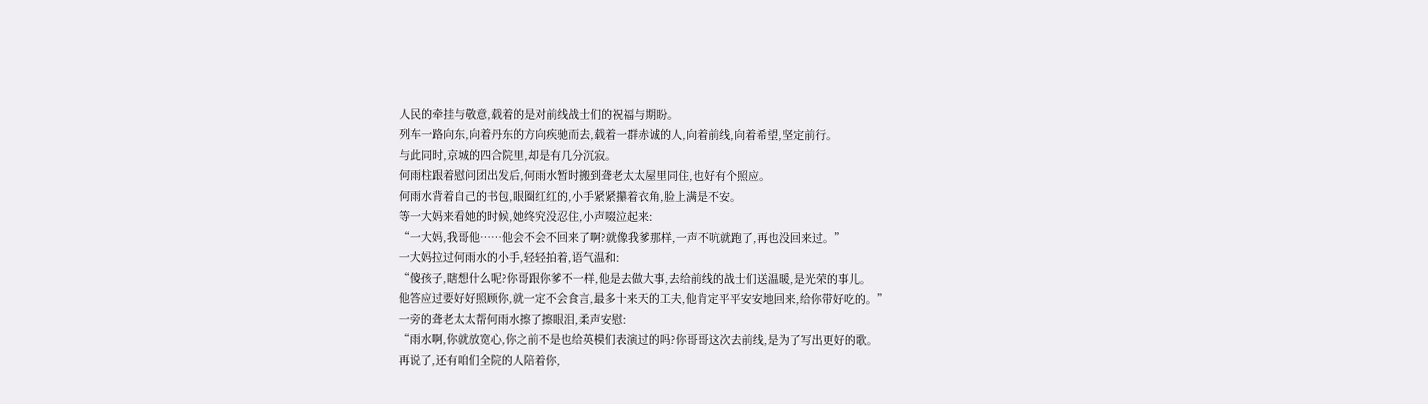人民的牵挂与敬意,载着的是对前线战士们的祝福与期盼。
列车一路向东,向着丹东的方向疾驰而去,载着一群赤诚的人,向着前线,向着希望,坚定前行。
与此同时,京城的四合院里,却是有几分沉寂。
何雨柱跟着慰问团出发后,何雨水暂时搬到聋老太太屋里同住,也好有个照应。
何雨水背着自己的书包,眼圈红红的,小手紧紧攥着衣角,脸上满是不安。
等一大妈来看她的时候,她终究没忍住,小声啜泣起来:
“一大妈,我哥他……他会不会不回来了啊?就像我爹那样,一声不吭就跑了,再也没回来过。”
一大妈拉过何雨水的小手,轻轻拍着,语气温和:
“傻孩子,瞎想什么呢?你哥跟你爹不一样,他是去做大事,去给前线的战士们送温暖,是光荣的事儿。
他答应过要好好照顾你,就一定不会食言,最多十来天的工夫,他肯定平平安安地回来,给你带好吃的。”
一旁的聋老太太帮何雨水擦了擦眼泪,柔声安慰:
“雨水啊,你就放宽心,你之前不是也给英模们表演过的吗?你哥哥这次去前线,是为了写出更好的歌。
再说了,还有咱们全院的人陪着你,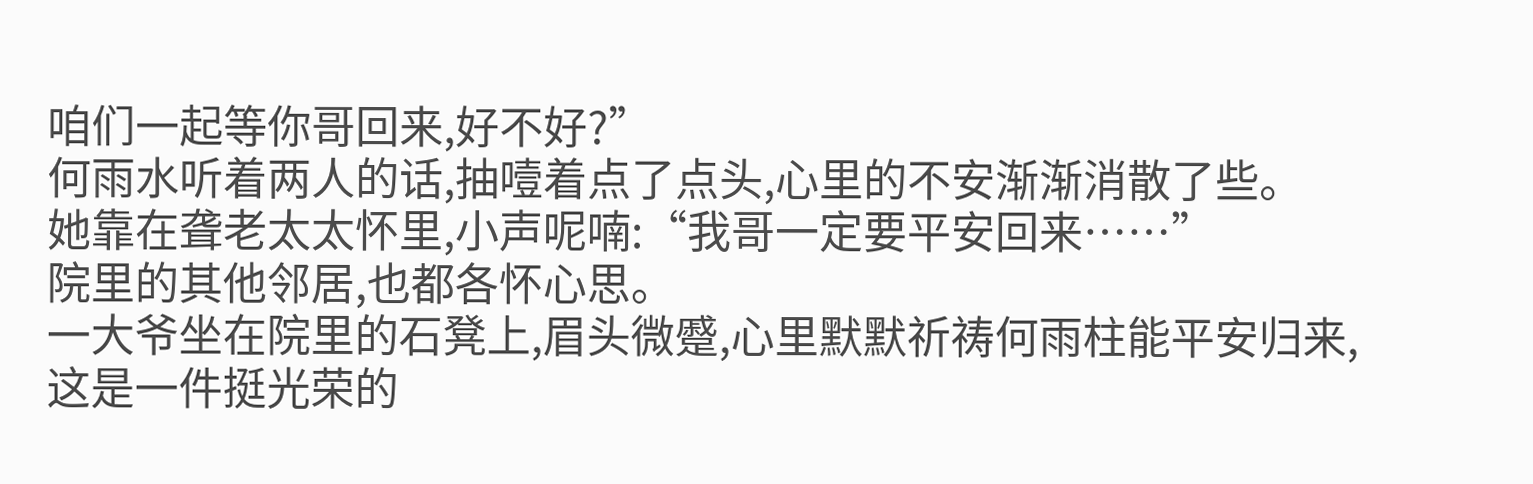咱们一起等你哥回来,好不好?”
何雨水听着两人的话,抽噎着点了点头,心里的不安渐渐消散了些。
她靠在聋老太太怀里,小声呢喃:“我哥一定要平安回来……”
院里的其他邻居,也都各怀心思。
一大爷坐在院里的石凳上,眉头微蹙,心里默默祈祷何雨柱能平安归来,这是一件挺光荣的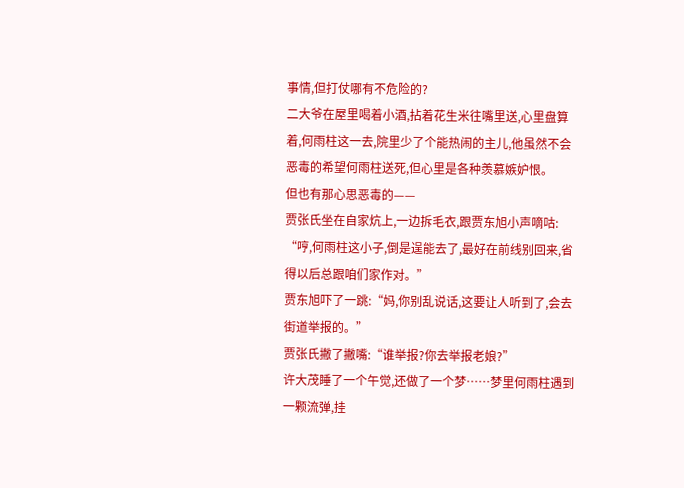事情,但打仗哪有不危险的?
二大爷在屋里喝着小酒,拈着花生米往嘴里送,心里盘算着,何雨柱这一去,院里少了个能热闹的主儿,他虽然不会恶毒的希望何雨柱送死,但心里是各种羡慕嫉妒恨。
但也有那心思恶毒的——
贾张氏坐在自家炕上,一边拆毛衣,跟贾东旭小声嘀咕:
“哼,何雨柱这小子,倒是逞能去了,最好在前线别回来,省得以后总跟咱们家作对。”
贾东旭吓了一跳:“妈,你别乱说话,这要让人听到了,会去街道举报的。”
贾张氏撇了撇嘴:“谁举报?你去举报老娘?”
许大茂睡了一个午觉,还做了一个梦……梦里何雨柱遇到一颗流弹,挂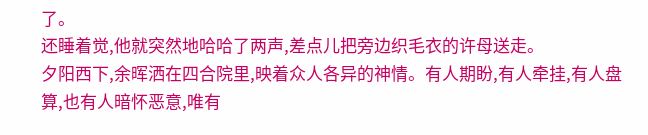了。
还睡着觉,他就突然地哈哈了两声,差点儿把旁边织毛衣的许母送走。
夕阳西下,余晖洒在四合院里,映着众人各异的神情。有人期盼,有人牵挂,有人盘算,也有人暗怀恶意,唯有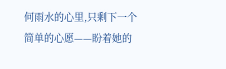何雨水的心里,只剩下一个简单的心愿——盼着她的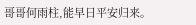哥哥何雨柱,能早日平安归来。